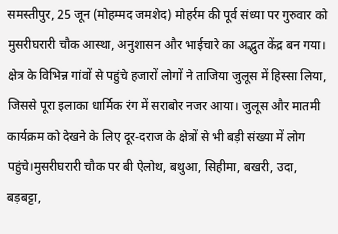समस्तीपुर, 25 जून (मोहम्मद जमशेद) मोहर्रम की पूर्व संध्या पर गुरुवार को मुसरीघरारी चौक आस्था, अनुशासन और भाईचारे का अद्भुत केंद्र बन गया। क्षेत्र के विभिन्न गांवों से पहुंचे हजारों लोगों ने ताजिया जुलूस में हिस्सा लिया, जिससे पूरा इलाका धार्मिक रंग में सराबोर नजर आया। जुलूस और मातमी कार्यक्रम को देखने के लिए दूर-दराज के क्षेत्रों से भी बड़ी संख्या में लोग पहुंचे।मुसरीघरारी चौक पर बी ऐलोथ, बथुआ, सिहीमा, बखरी, उदा, बड़बट्टा,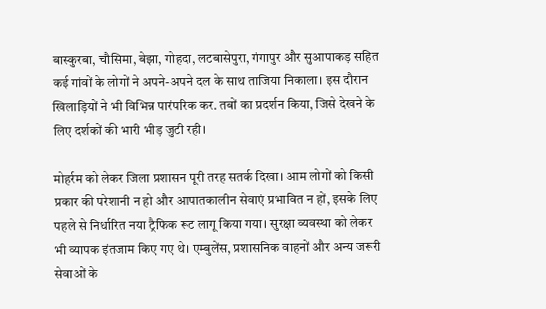बास्कुरबा, चौसिमा, बेझा, गोहदा, लटबासेपुरा, गंगापुर और सुआपाकड़ सहित कई गांवों के लोगों ने अपने-अपने दल के साथ ताजिया निकाला। इस दौरान खिलाड़ियों ने भी विभिन्न पारंपरिक कर. तबों का प्रदर्शन किया, जिसे देखने के लिए दर्शकों की भारी भीड़ जुटी रही।

मोहर्रम को लेकर जिला प्रशासन पूरी तरह सतर्क दिखा। आम लोगों को किसी प्रकार की परेशानी न हो और आपातकालीन सेवाएं प्रभावित न हों, इसके लिए पहले से निर्धारित नया ट्रैफिक रूट लागू किया गया। सुरक्षा व्यवस्था को लेकर भी व्यापक इंतजाम किए गए थे। एम्बुलेंस, प्रशासनिक वाहनों और अन्य जरूरी सेवाओं के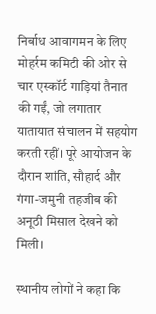निर्बाध आवागमन के लिए मोहर्रम कमिटी की ओर से चार एस्कॉर्ट गाड़ियां तैनात की गईं, जो लगातार यातायात संचालन में सहयोग करती रहीं। पूरे आयोजन के दौरान शांति, सौहार्द और गंगा-जमुनी तहजीब की अनूठी मिसाल देखने को मिली।

स्थानीय लोगों ने कहा कि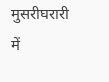मुसरीघरारी में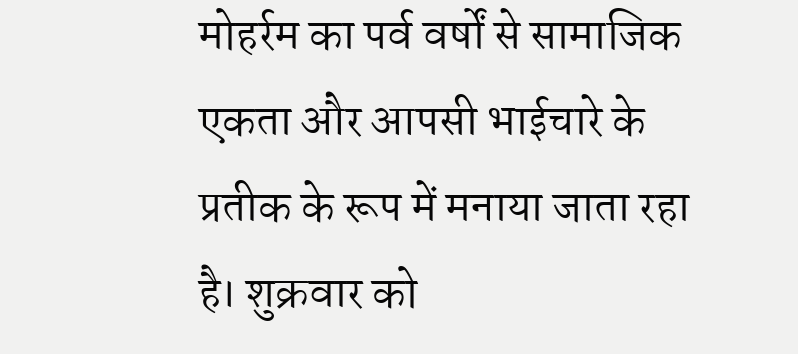मोहर्रम का पर्व वर्षों से सामाजिक एकता और आपसी भाईचारे के प्रतीक के रूप में मनाया जाता रहा है। शुक्रवार को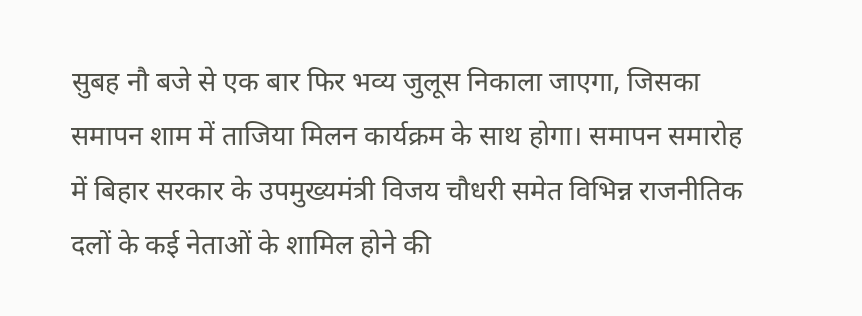सुबह नौ बजे से एक बार फिर भव्य जुलूस निकाला जाएगा, जिसका समापन शाम में ताजिया मिलन कार्यक्रम के साथ होगा। समापन समारोह में बिहार सरकार के उपमुख्यमंत्री विजय चौधरी समेत विभिन्न राजनीतिक दलों के कई नेताओं के शामिल होने की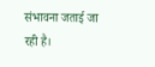संभावना जताई जा रही है।